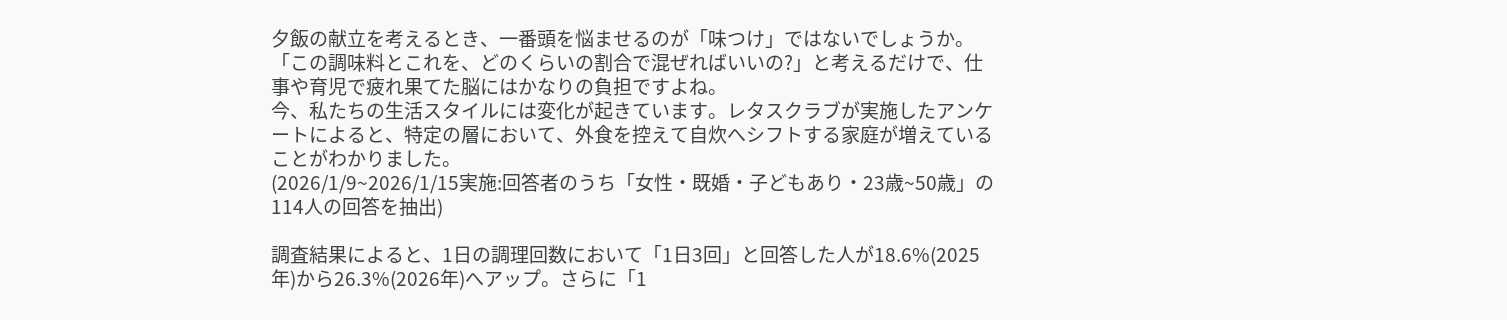夕飯の献立を考えるとき、一番頭を悩ませるのが「味つけ」ではないでしょうか。
「この調味料とこれを、どのくらいの割合で混ぜればいいの?」と考えるだけで、仕事や育児で疲れ果てた脳にはかなりの負担ですよね。
今、私たちの生活スタイルには変化が起きています。レタスクラブが実施したアンケートによると、特定の層において、外食を控えて自炊へシフトする家庭が増えていることがわかりました。
(2026/1/9~2026/1/15実施:回答者のうち「女性・既婚・子どもあり・23歳~50歳」の114人の回答を抽出)

調査結果によると、1日の調理回数において「1日3回」と回答した人が18.6%(2025年)から26.3%(2026年)へアップ。さらに「1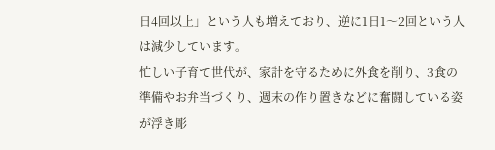日4回以上」という人も増えており、逆に1日1〜2回という人は減少しています。
忙しい子育て世代が、家計を守るために外食を削り、3食の準備やお弁当づくり、週末の作り置きなどに奮闘している姿が浮き彫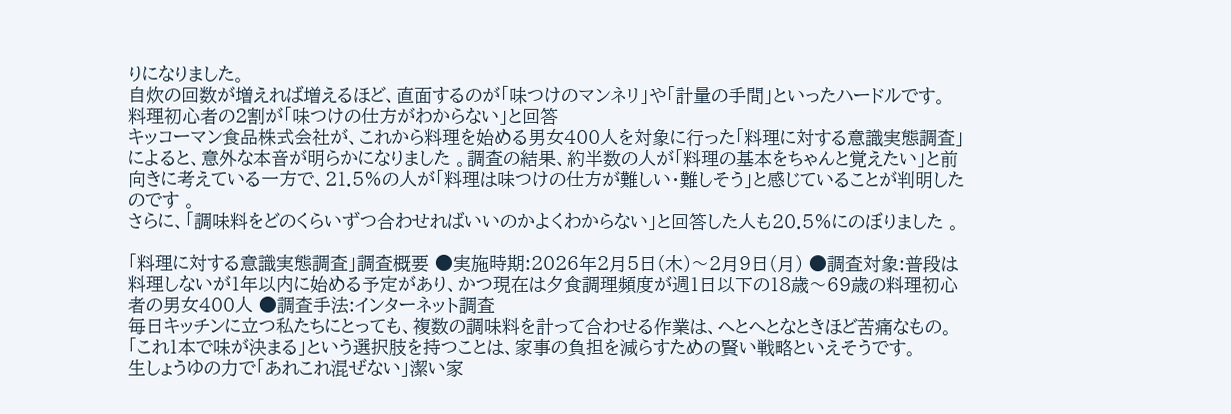りになりました。
自炊の回数が増えれば増えるほど、直面するのが「味つけのマンネリ」や「計量の手間」といったハードルです。
料理初心者の2割が「味つけの仕方がわからない」と回答
キッコーマン食品株式会社が、これから料理を始める男女400人を対象に行った「料理に対する意識実態調査」によると、意外な本音が明らかになりました 。調査の結果、約半数の人が「料理の基本をちゃんと覚えたい」と前向きに考えている一方で、21.5%の人が「料理は味つけの仕方が難しい・難しそう」と感じていることが判明したのです 。
さらに、「調味料をどのくらいずつ合わせればいいのかよくわからない」と回答した人も20.5%にのぼりました 。

「料理に対する意識実態調査」調査概要 ●実施時期:2026年2月5日(木)〜2月9日(月) ●調査対象:普段は料理しないが1年以内に始める予定があり、かつ現在は夕食調理頻度が週1日以下の18歳〜69歳の料理初心者の男女400人 ●調査手法:インターネット調査
毎日キッチンに立つ私たちにとっても、複数の調味料を計って合わせる作業は、へとへとなときほど苦痛なもの。
「これ1本で味が決まる」という選択肢を持つことは、家事の負担を減らすための賢い戦略といえそうです。
生しょうゆの力で「あれこれ混ぜない」潔い家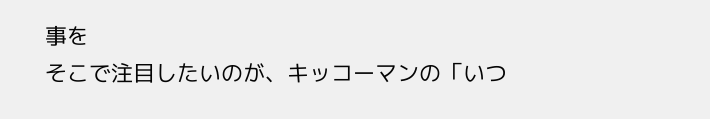事を
そこで注目したいのが、キッコーマンの「いつ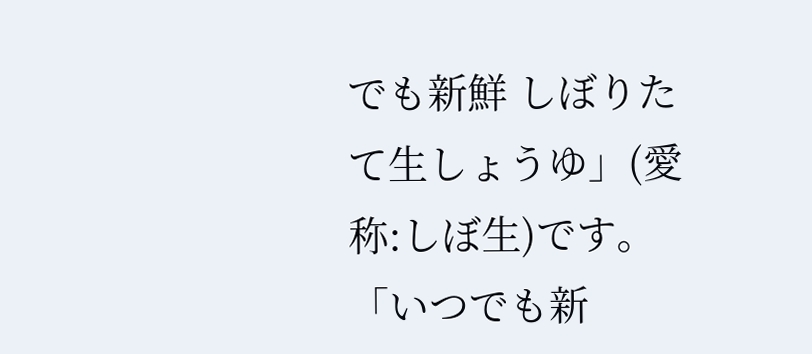でも新鮮 しぼりたて生しょうゆ」(愛称:しぼ生)です。
「いつでも新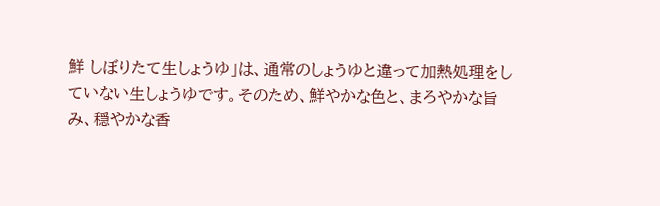鮮 しぼりたて生しょうゆ」は、通常のしょうゆと違って加熱処理をしていない生しょうゆです。そのため、鮮やかな色と、まろやかな旨み、穏やかな香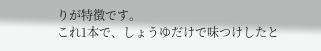りが特徴です。
これ1本で、しょうゆだけで味つけしたと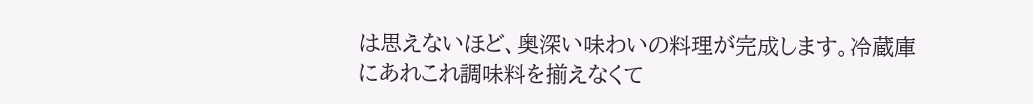は思えないほど、奥深い味わいの料理が完成します。冷蔵庫にあれこれ調味料を揃えなくて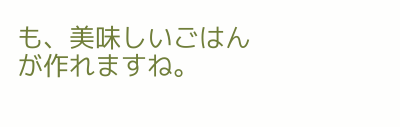も、美味しいごはんが作れますね。